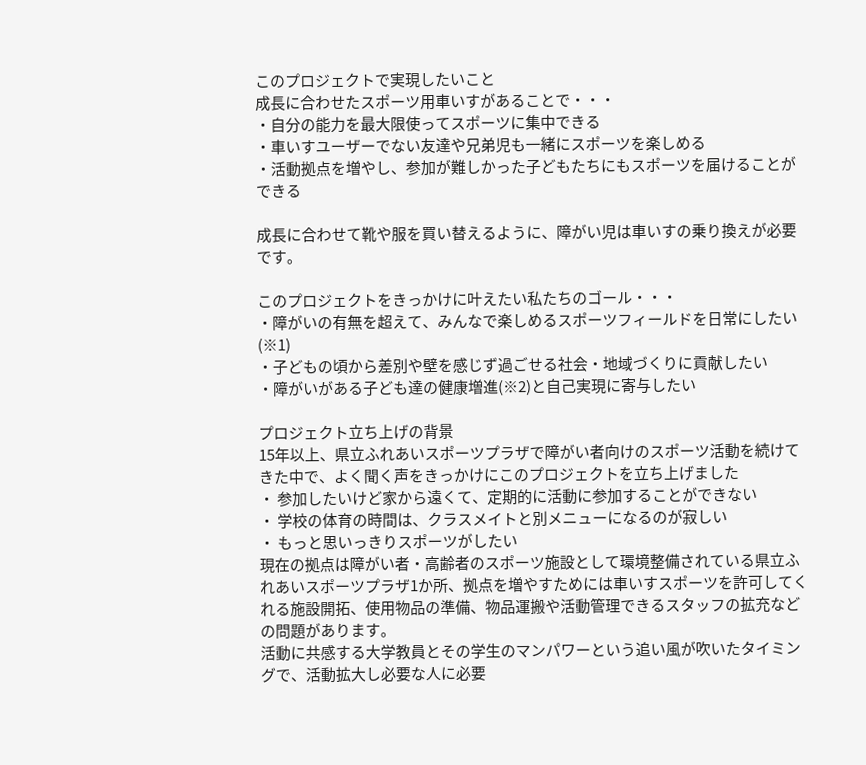このプロジェクトで実現したいこと
成長に合わせたスポーツ用車いすがあることで・・・
・自分の能力を最大限使ってスポーツに集中できる
・車いすユーザーでない友達や兄弟児も一緒にスポーツを楽しめる
・活動拠点を増やし、参加が難しかった子どもたちにもスポーツを届けることができる

成長に合わせて靴や服を買い替えるように、障がい児は車いすの乗り換えが必要です。

このプロジェクトをきっかけに叶えたい私たちのゴール・・・
・障がいの有無を超えて、みんなで楽しめるスポーツフィールドを日常にしたい(※1)
・子どもの頃から差別や壁を感じず過ごせる社会・地域づくりに貢献したい
・障がいがある子ども達の健康増進(※2)と自己実現に寄与したい

プロジェクト立ち上げの背景
15年以上、県立ふれあいスポーツプラザで障がい者向けのスポーツ活動を続けてきた中で、よく聞く声をきっかけにこのプロジェクトを立ち上げました
・ 参加したいけど家から遠くて、定期的に活動に参加することができない
・ 学校の体育の時間は、クラスメイトと別メニューになるのが寂しい
・ もっと思いっきりスポーツがしたい
現在の拠点は障がい者・高齢者のスポーツ施設として環境整備されている県立ふれあいスポーツプラザ1か所、拠点を増やすためには車いすスポーツを許可してくれる施設開拓、使用物品の準備、物品運搬や活動管理できるスタッフの拡充などの問題があります。
活動に共感する大学教員とその学生のマンパワーという追い風が吹いたタイミングで、活動拡大し必要な人に必要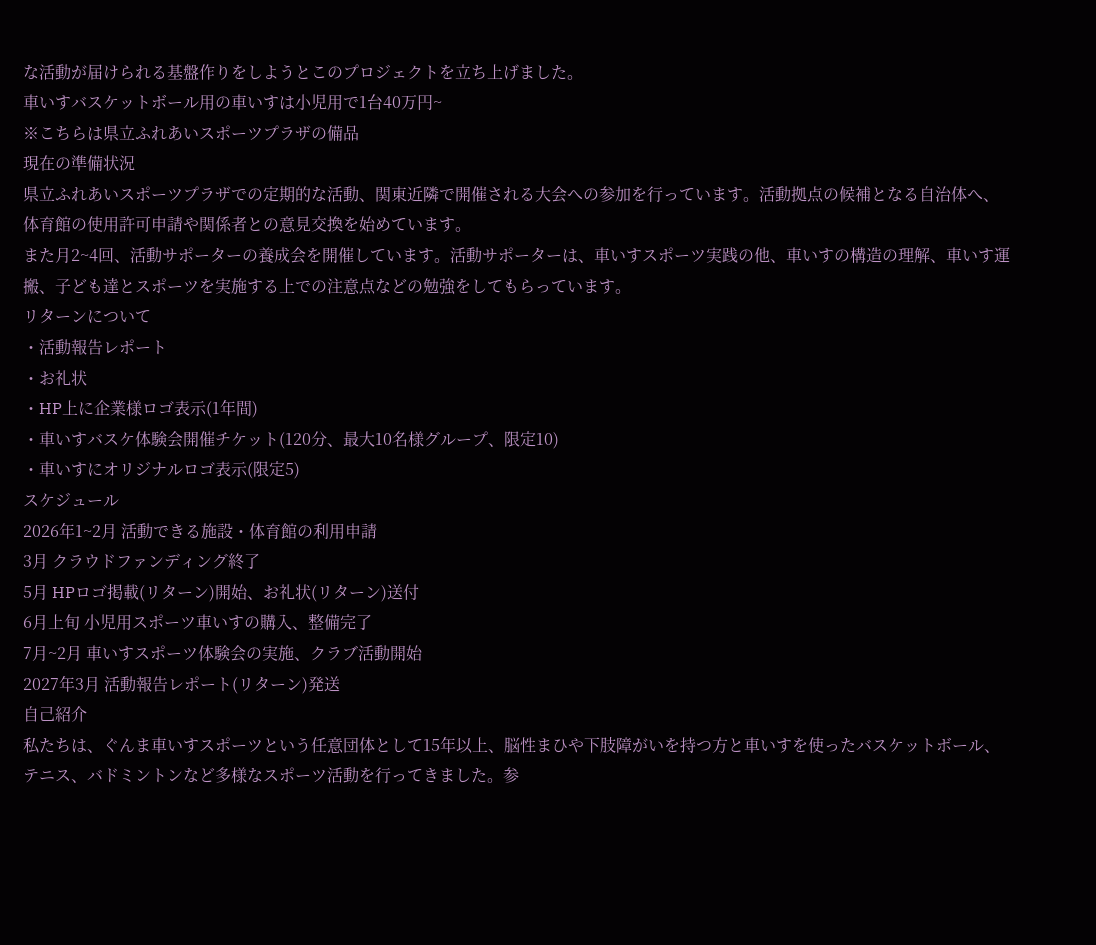な活動が届けられる基盤作りをしようとこのプロジェクトを立ち上げました。
車いすバスケットボール用の車いすは小児用で1台40万円~
※こちらは県立ふれあいスポーツプラザの備品
現在の準備状況
県立ふれあいスポーツプラザでの定期的な活動、関東近隣で開催される大会への参加を行っています。活動拠点の候補となる自治体へ、体育館の使用許可申請や関係者との意見交換を始めています。
また月2~4回、活動サポーターの養成会を開催しています。活動サポーターは、車いすスポーツ実践の他、車いすの構造の理解、車いす運搬、子ども達とスポーツを実施する上での注意点などの勉強をしてもらっています。
リターンについて
・活動報告レポート
・お礼状
・HP上に企業様ロゴ表示(1年間)
・車いすバスケ体験会開催チケット(120分、最大10名様グループ、限定10)
・車いすにオリジナルロゴ表示(限定5)
スケジュール
2026年1~2月 活動できる施設・体育館の利用申請
3月 クラウドファンディング終了
5月 HPロゴ掲載(リターン)開始、お礼状(リターン)送付
6月上旬 小児用スポーツ車いすの購入、整備完了
7月~2月 車いすスポーツ体験会の実施、クラブ活動開始
2027年3月 活動報告レポート(リターン)発送
自己紹介
私たちは、ぐんま車いすスポーツという任意団体として15年以上、脳性まひや下肢障がいを持つ方と車いすを使ったバスケットボール、テニス、バドミントンなど多様なスポーツ活動を行ってきました。参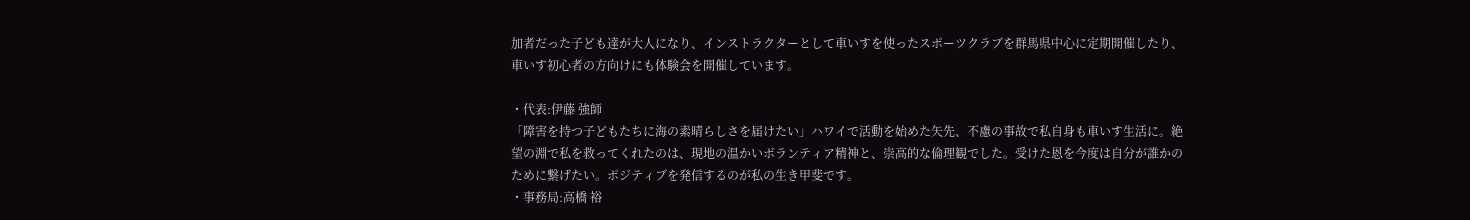加者だった子ども達が大人になり、インストラクターとして車いすを使ったスポーツクラブを群馬県中心に定期開催したり、車いす初心者の方向けにも体験会を開催しています。

・代表:伊藤 強師
「障害を持つ子どもたちに海の素晴らしさを届けたい」ハワイで活動を始めた矢先、不慮の事故で私自身も車いす生活に。絶望の淵で私を救ってくれたのは、現地の温かいボランティア精神と、崇高的な倫理観でした。受けた恩を今度は自分が誰かのために繋げたい。ポジティブを発信するのが私の生き甲斐です。
・事務局:高橋 裕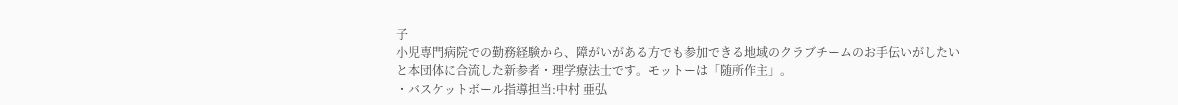子
小児専門病院での勤務経験から、障がいがある方でも参加できる地域のクラブチームのお手伝いがしたいと本団体に合流した新参者・理学療法士です。モットーは「随所作主」。
・バスケットボール指導担当:中村 亜弘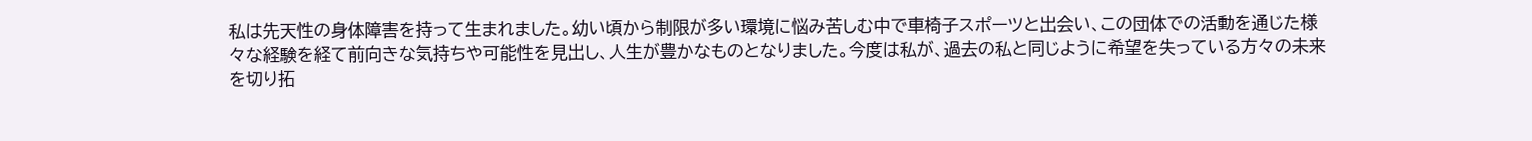私は先天性の身体障害を持って生まれました。幼い頃から制限が多い環境に悩み苦しむ中で車椅子スポーツと出会い、この団体での活動を通じた様々な経験を経て前向きな気持ちや可能性を見出し、人生が豊かなものとなりました。今度は私が、過去の私と同じように希望を失っている方々の未来を切り拓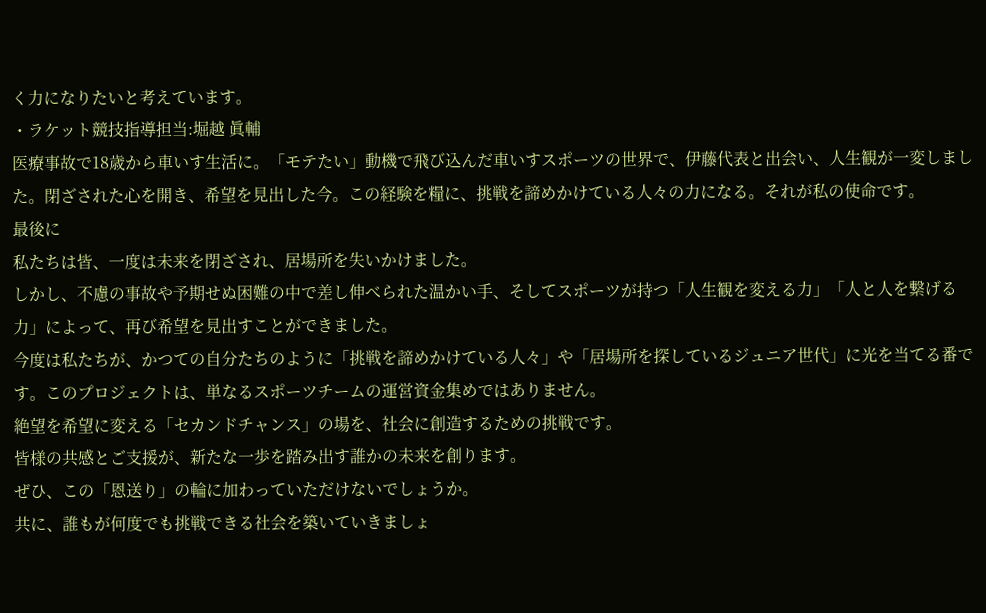く力になりたいと考えています。
・ラケット競技指導担当:堀越 眞輔
医療事故で18歳から車いす生活に。「モテたい」動機で飛び込んだ車いすスポーツの世界で、伊藤代表と出会い、人生観が一変しました。閉ざされた心を開き、希望を見出した今。この経験を糧に、挑戦を諦めかけている人々の力になる。それが私の使命です。
最後に
私たちは皆、一度は未来を閉ざされ、居場所を失いかけました。
しかし、不慮の事故や予期せぬ困難の中で差し伸べられた温かい手、そしてスポーツが持つ「人生観を変える力」「人と人を繋げる力」によって、再び希望を見出すことができました。
今度は私たちが、かつての自分たちのように「挑戦を諦めかけている人々」や「居場所を探しているジュニア世代」に光を当てる番です。このプロジェクトは、単なるスポーツチームの運営資金集めではありません。
絶望を希望に変える「セカンドチャンス」の場を、社会に創造するための挑戦です。
皆様の共感とご支援が、新たな一歩を踏み出す誰かの未来を創ります。
ぜひ、この「恩送り」の輪に加わっていただけないでしょうか。
共に、誰もが何度でも挑戦できる社会を築いていきましょ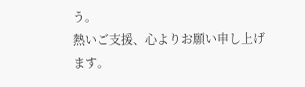う。
熱いご支援、心よりお願い申し上げます。